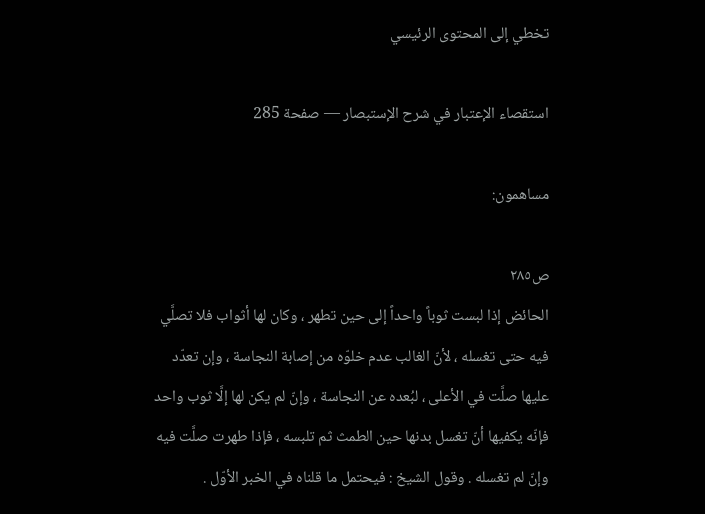تخطي إلى المحتوى الرئيسي

استقصاء الإعتبار في شرح الإستبصار — صفحة 285

مساهمون:

ص٢٨٥
الحائض إذا لبست ثوباً واحداً إلى حين تطهر ، وكان لها أثواب فلا تصلَّي فيه حتى تغسله ، لأنّ الغالب عدم خلوّه من إصابة النجاسة ، وإن تعدّد عليها صلَّت في الأعلى ، لبُعده عن النجاسة ، وإنّ لم يكن لها إلَّا ثوب واحد فإنّه يكفيها أنّ تغسل بدنها حين الطمث ثم تلبسه ، فإذا طهرت صلَّت فيه وإنّ لم تغسله . وقول الشيخ : فيحتمل ما قلناه في الخبر الأوّل .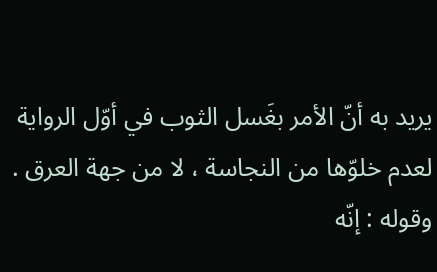يريد به أنّ الأمر بغَسل الثوب في أوّل الرواية لعدم خلوّها من النجاسة ، لا من جهة العرق . وقوله : إنّه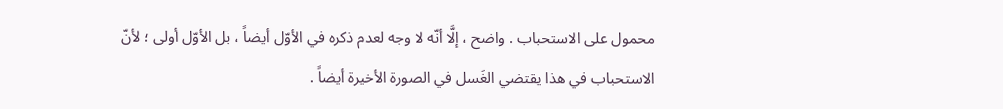محمول على الاستحباب . واضح ، إلَّا أنّه لا وجه لعدم ذكره في الأوّل أيضاً ، بل الأوّل أولى ؛ لأنّ الاستحباب في هذا يقتضي الغَسل في الصورة الأخيرة أيضاً .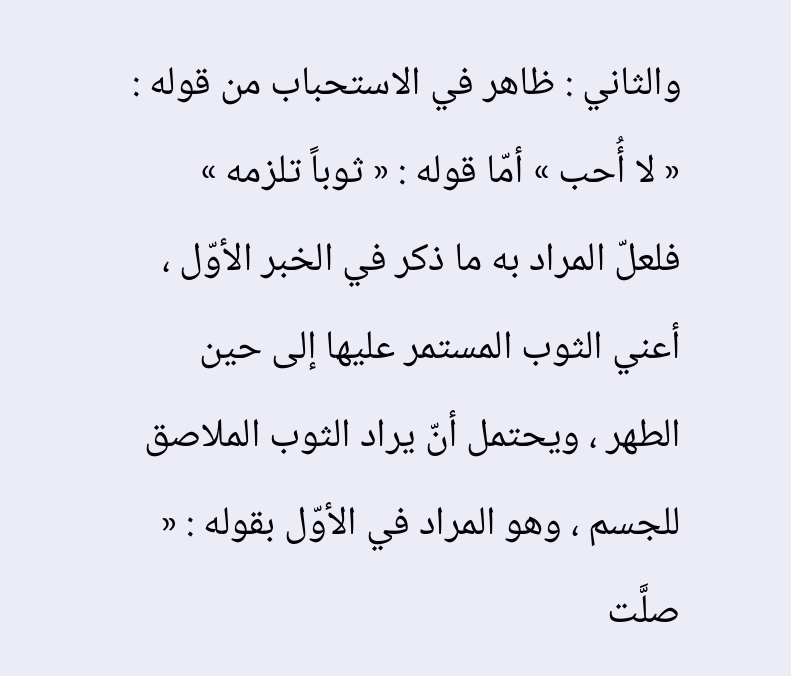والثاني : ظاهر في الاستحباب من قوله : « لا أُحب » أمّا قوله : « ثوباً تلزمه » فلعلّ المراد به ما ذكر في الخبر الأوّل ، أعني الثوب المستمر عليها إلى حين الطهر ، ويحتمل أنّ يراد الثوب الملاصق للجسم ، وهو المراد في الأوّل بقوله : « صلَّت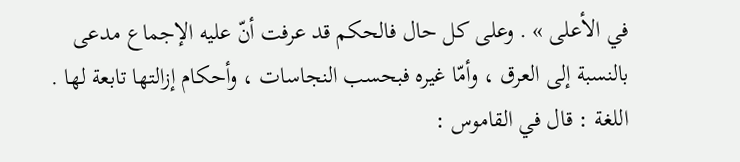في الأعلى » . وعلى كل حال فالحكم قد عرفت أنّ عليه الإجماع مدعى بالنسبة إلى العرق ، وأمّا غيره فبحسب النجاسات ، وأحكام إزالتها تابعة لها . اللغة : قال في القاموس :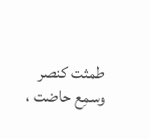طمثت كنصر وسمِع حاضت ،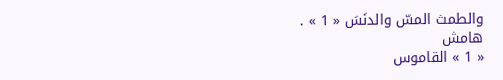والطمث المسّ والدنَسَ « 1 » .
هامش
« 1 » القاموس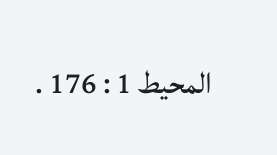المحيط 1 : 176 .